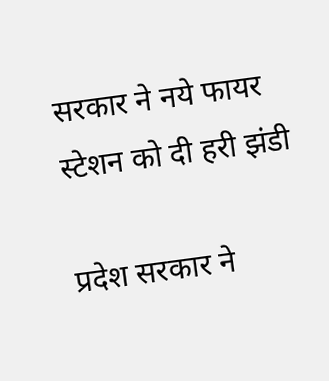सरकार ने नये फायर स्टेशन को दी हरी झंडी

प्रदेश सरकार ने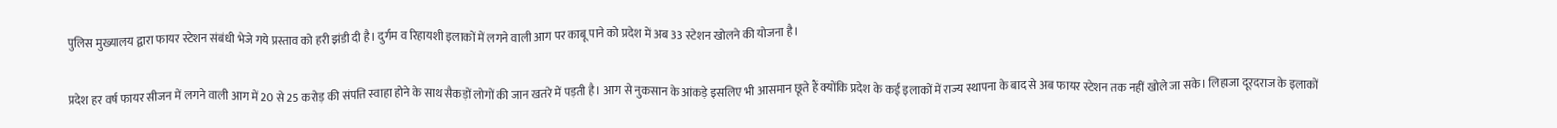पुलिस मुख्यालय द्वारा फायर स्टेशन संबंधी भेजे गये प्रस्ताव को हरी झंडी दी है। दुर्गम व रिहायशी इलाकों में लगने वाली आग पर काबू पाने को प्रदेश में अब 33 स्टेशन खोलने की योजना है।

प्रदेश हर वर्ष फायर सीजन में लगने वाली आग में 20 से 25 करोड़ की संपत्ति स्वाहा होने के साथ सैकड़ों लोगों की जान खतरे में पड़ती है। आग से नुकसान के आंकड़े इसलिए भी आसमान छूते हैं क्योंकि प्रदेश के कई इलाकों में राज्य स्थापना के बाद से अब फायर स्टेशन तक नहीं खोले जा सके। लिहाजा दूरदराज के इलाकों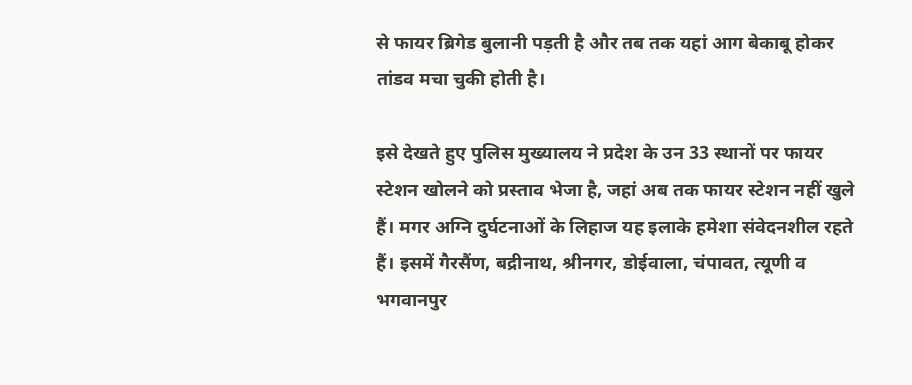से फायर ब्रिगेड बुलानी पड़ती है और तब तक यहां आग बेकाबू होकर तांडव मचा चुकी होती है।

इसे देखते हुए पुलिस मुख्यालय ने प्रदेश के उन 33 स्थानों पर फायर स्टेशन खोलने को प्रस्ताव भेजा है, जहां अब तक फायर स्टेशन नहीं खुले हैं। मगर अग्नि दुर्घटनाओं के लिहाज यह इलाके हमेशा संवेदनशील रहते हैं। इसमें गैरसैंण, बद्रीनाथ, श्रीनगर, डोईवाला, चंपावत, त्यूणी व भगवानपुर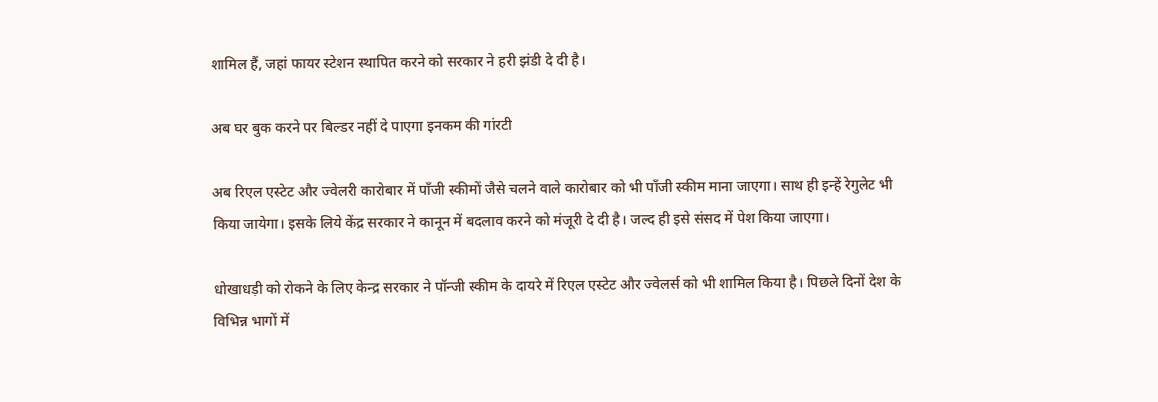शामिल हैं, जहां फायर स्टेशन स्थापित करने को सरकार ने हरी झंडी दे दी है।

अब घर बुक करने पर बिल्डर नहीं दे पाएगा इनकम की गांरटी

अब रिएल एस्टेट और ज्वेलरी कारोबार में पॉंजी स्कीमों जैसे चलने वाले कारोबार को भी पॉंजी स्कीम माना जाएगा। साथ ही इन्हें रेगुलेट भी किया जायेगा। इसके लिये केंद्र सरकार ने कानून में बदलाव करने को मंजूरी दे दी है। जल्द ही इसे संसद में पेश किया जाएगा।

धोखाधड़ी को रोकने के लिए केन्द्र सरकार ने पॉन्जी स्कीम के दायरे में रिएल एस्टेट और ज्वेलर्स को भी शामिल किया है। पिछले दिनों देश के विभिन्न भागों में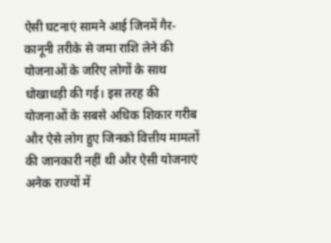ऐसी घटनाएं सामने आई जिनमें गैर-कानूनी तरीके से जमा राशि लेने की योजनाओं के जरिए लोगों के साथ धोखाधड़ी की गई। इस तरह की योजनाओं के सबसे अधिक शिकार गरीब और ऐसे लोग हुए जिनको वित्तीय मामलों की जानकारी नहीं थी और ऐसी योजनाएं अनेक राज्यों में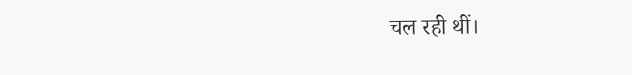चल रही थीं।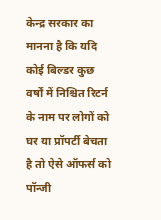केन्द्र सरकार का मानना है कि यदि कोई बिल्डर कुछ वर्षों में निश्चित रिटर्न के नाम पर लोगों को घर या प्रॉपर्टी बेचता है तो ऐसे ऑफर्स को पॉन्जी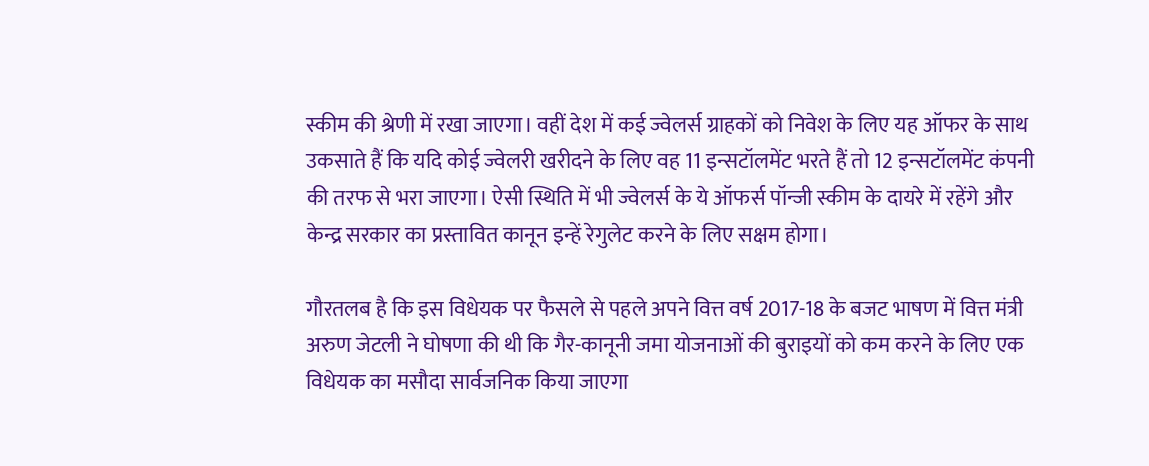स्कीम की श्रेणी में रखा जाएगा। वहीं देश में कई ज्वेलर्स ग्राहकों को निवेश के लिए यह ऑफर के साथ उकसाते हैं कि यदि कोई ज्वेलरी खरीदने के लिए वह 11 इन्सटॉलमेंट भरते हैं तो 12 इन्सटॉलमेंट कंपनी की तरफ से भरा जाएगा। ऐसी स्थिति में भी ज्वेलर्स के ये ऑफर्स पॉन्जी स्कीम के दायरे में रहेंगे और केन्द्र सरकार का प्रस्तावित कानून इन्हें रेगुलेट करने के लिए सक्षम होगा।

गौरतलब है कि इस विधेयक पर फैसले से पहले अपने वित्त वर्ष 2017-18 के बजट भाषण में वित्त मंत्री अरुण जेटली ने घोषणा की थी कि गैर-कानूनी जमा योजनाओं की बुराइयों को कम करने के लिए एक विधेयक का मसौदा सार्वजनिक किया जाएगा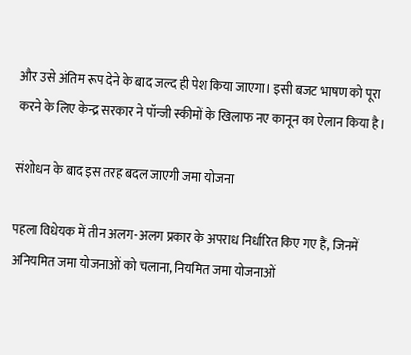और उसे अंतिम रूप देने के बाद जल्द ही पेश किया जाएगा। इसी बजट भाषण को पूरा करने के लिए केन्द्र सरकार ने पॉन्जी स्कीमों के खिलाफ नए कानून का ऐलान किया है।

संशोधन के बाद इस तरह बदल जाएगी जमा योजना

पहला विधेयक में तीन अलग-अलग प्रकार के अपराध निर्धारित किए गए हैं, जिनमें अनियमित जमा योजनाओं को चलाना, नियमित जमा योजनाओं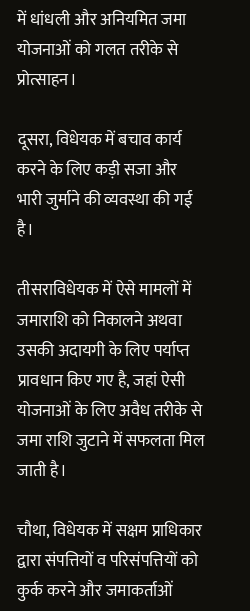में धांधली और अनियमित जमा योजनाओं को गलत तरीके से प्रोत्साहन।

दूसरा, विधेयक में बचाव कार्य करने के लिए कड़ी सजा और भारी जुर्माने की व्यवस्था की गई है।

तीसराविधेयक में ऐसे मामलों में जमाराशि को निकालने अथवा उसकी अदायगी के लिए पर्याप्त प्रावधान किए गए है, जहां ऐसी योजनाओं के लिए अवैध तरीके से जमा राशि जुटाने में सफलता मिल जाती है।

चौथा, विधेयक में सक्षम प्राधिकार द्वारा संपत्तियों व परिसंपत्तियों को कुर्क करने और जमाकर्ताओं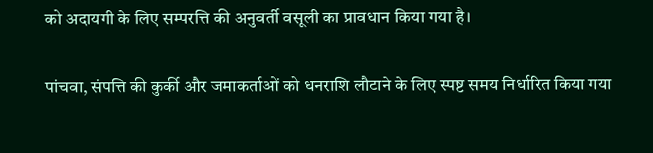को अदायगी के लिए सम्परत्ति की अनुवर्ती वसूली का प्रावधान किया गया है।

पांचवा, संपत्ति की कुर्की और जमाकर्ताओं को धनराशि लौटाने के लिए स्पष्ट समय निर्धारित किया गया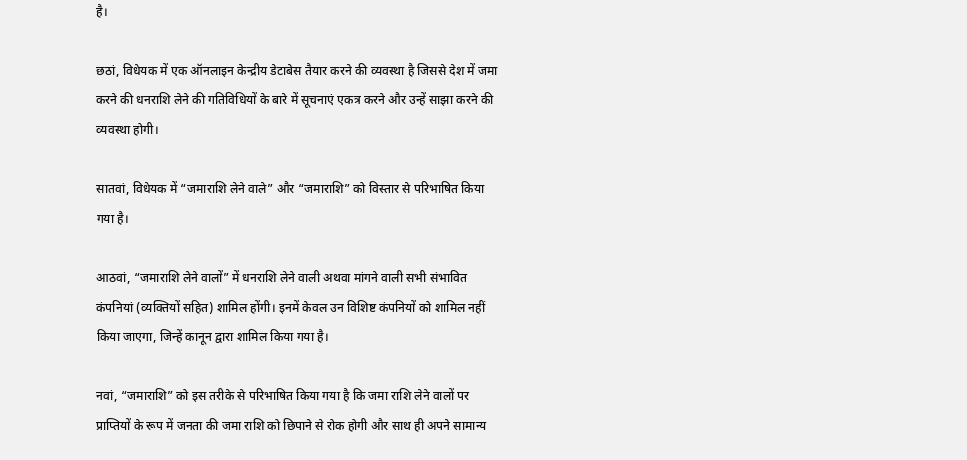है।

छठां, विधेयक में एक ऑनलाइन केन्द्रीय डेटाबेस तैयार करने की व्यवस्था है जिससे देश में जमा करने की धनराशि लेने की गतिविधियों के बारे में सूचनाएं एकत्र करने और उन्हें साझा करने की व्यवस्था होगी।

सातवां, विधेयक में “जमाराशि लेने वाले” और “जमाराशि” को विस्तार से परिभाषित किया गया है।

आठवां, “जमाराशि लेने वालों” में धनराशि लेने वाली अथवा मांगने वाली सभी संभावित कंपनियां (व्यक्तियों सहित) शामिल होंगी। इनमें केवल उन विशिष्ट कंपनियों को शामिल नहीं किया जाएगा, जिन्हें कानून द्वारा शामिल किया गया है।

नवां, “जमाराशि” को इस तरीके से परिभाषित किया गया है कि जमा राशि लेने वालों पर प्राप्तियों के रूप में जनता की जमा राशि को छिपाने से रोक होगी और साथ ही अपने सामान्य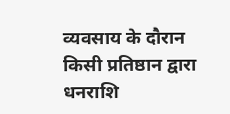व्यवसाय के दौरान किसी प्रतिष्ठान द्वारा धनराशि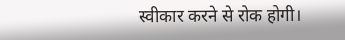स्वीकार करने से रोक होगी।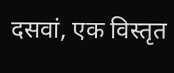दसवां, एक विस्तृत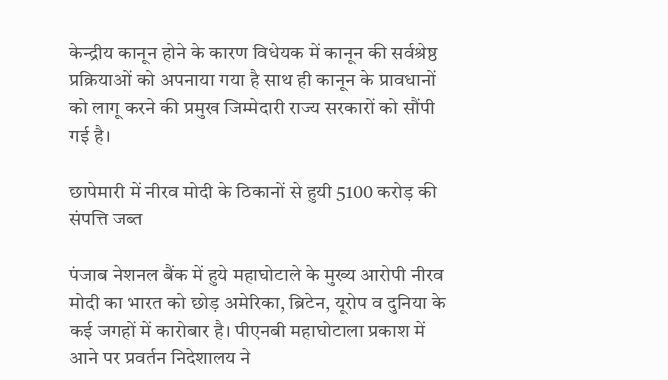केन्द्रीय कानून होने के कारण विधेयक में कानून की सर्वश्रेष्ठ प्रक्रियाओं को अपनाया गया है साथ ही कानून के प्रावधानों को लागू करने की प्रमुख जिम्मेदारी राज्य सरकारों को सौंपी गई है।

छापेमारी में नीरव मोदी के ठिकानों से हुयी 5100 करोड़ की संपत्ति जब्त

पंजाब नेशनल बैंक में हुये महाघोटाले के मुख्य आरोपी नीरव मोदी का भारत को छोड़ अमेरिका, ब्रिटेन, यूरोप व दुनिया के कई जगहों में कारोबार है। पीएनबी महाघोटाला प्रकाश में आने पर प्रवर्तन निदेशालय ने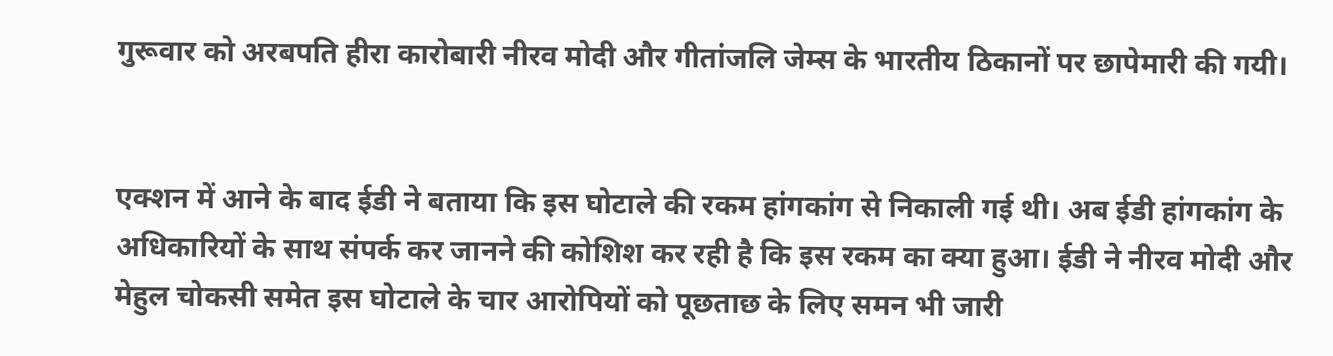गुरूवार को अरबपति हीरा कारोबारी नीरव मोदी और गीतांजलि जेम्स के भारतीय ठिकानों पर छापेमारी की गयी।


एक्शन में आने के बाद ईडी ने बताया कि इस घोटाले की रकम हांगकांग से निकाली गई थी। अब ईडी हांगकांग के अधिकारियों के साथ संपर्क कर जानने की कोशिश कर रही है कि इस रकम का क्या हुआ। ईडी ने नीरव मोदी और मेहुल चोकसी समेत इस घोटाले के चार आरोपियों को पूछताछ के लिए समन भी जारी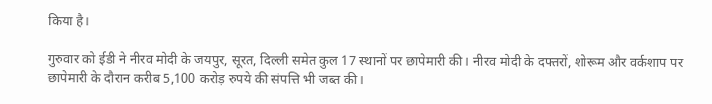किया है।

गुरुवार को ईडी ने नीरव मोदी के जयपुर, सूरत, दिल्ली समेत कुल 17 स्थानों पर छापेमारी की। नीरव मोदी के दफ्तरों, शोरूम और वर्कशाप पर छापेमारी के दौरान करीब 5,100 करोड़ रुपये की संपत्ति भी जब्त की।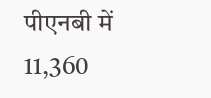पीएनबी में 11,360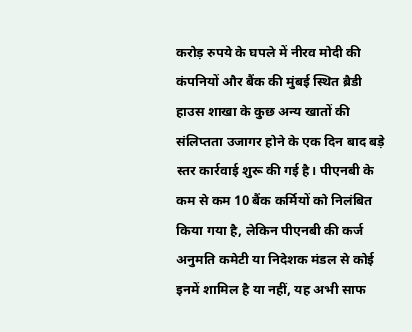करोड़ रुपये के घपले में नीरव मोदी की कंपनियों और बैंक की मुंबई स्थित ब्रैडी हाउस शाखा के कुछ अन्य खातों की संलिप्तता उजागर होने के एक दिन बाद बड़े स्तर कार्रवाई शुरू की गई है। पीएनबी के कम से कम 10 बैंक कर्मियों को निलंबित किया गया है, लेकिन पीएनबी की कर्ज अनुमति कमेटी या निदेशक मंडल से कोई इनमें शामिल है या नहीं, यह अभी साफ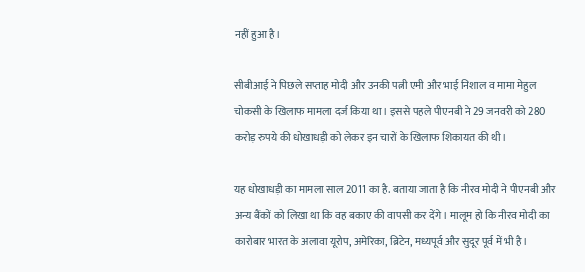नहीं हुआ है।

सीबीआई ने पिछले सप्ताह मोदी और उनकी पत्नी एमी और भाई निशाल व मामा मेहुल चोकसी के खिलाफ मामला दर्ज किया था। इससे पहले पीएनबी ने 29 जनवरी को 280 करोड़ रुपये की धोखाधड़ी को लेकर इन चारों के खिलाफ शिकायत की थी।

यह धोखाधड़ी का मामला साल 2011 का है. बताया जाता है कि नीरव मोदी ने पीएनबी और अन्य बैंकों को लिखा था कि वह बकाए की वापसी कर देंगे। मालूम हो कि नीरव मोदी का कारोबार भारत के अलावा यूरोप, अमेरिका, ब्रिटेन, मध्यपूर्व और सुदूर पूर्व में भी है।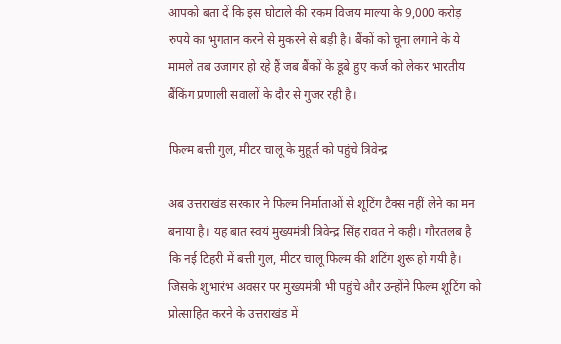आपको बता दें कि इस घोटाले की रकम विजय माल्या के 9,000 करोड़ रुपये का भुगतान करने से मुकरने से बड़ी है। बैंकों को चूना लगाने के ये मामले तब उजागर हो रहे हैं जब बैंकों के डूबे हुए कर्ज को लेकर भारतीय बैंकिंग प्रणाली सवालों के दौर से गुजर रही है।

फिल्म बत्ती गुल, मीटर चालू के मुहूर्त को पहुंचे त्रिवेन्द्र

अब उत्तराखंड सरकार ने फिल्म निर्माताओं से शूटिंग टैक्स नहीं लेने का मन बनाया है। यह बात स्वयं मुख्यमंत्री त्रिवेन्द्र सिंह रावत ने कही। गौरतलब है कि नई टिहरी में बत्ती गुल, मीटर चालू फिल्म की शटिंग शुरू हो गयी है। जिसके शुभारंभ अवसर पर मुख्यमंत्री भी पहुंचे और उन्होंने फिल्म शूटिंग को प्रोत्साहित करने के उत्तराखंड में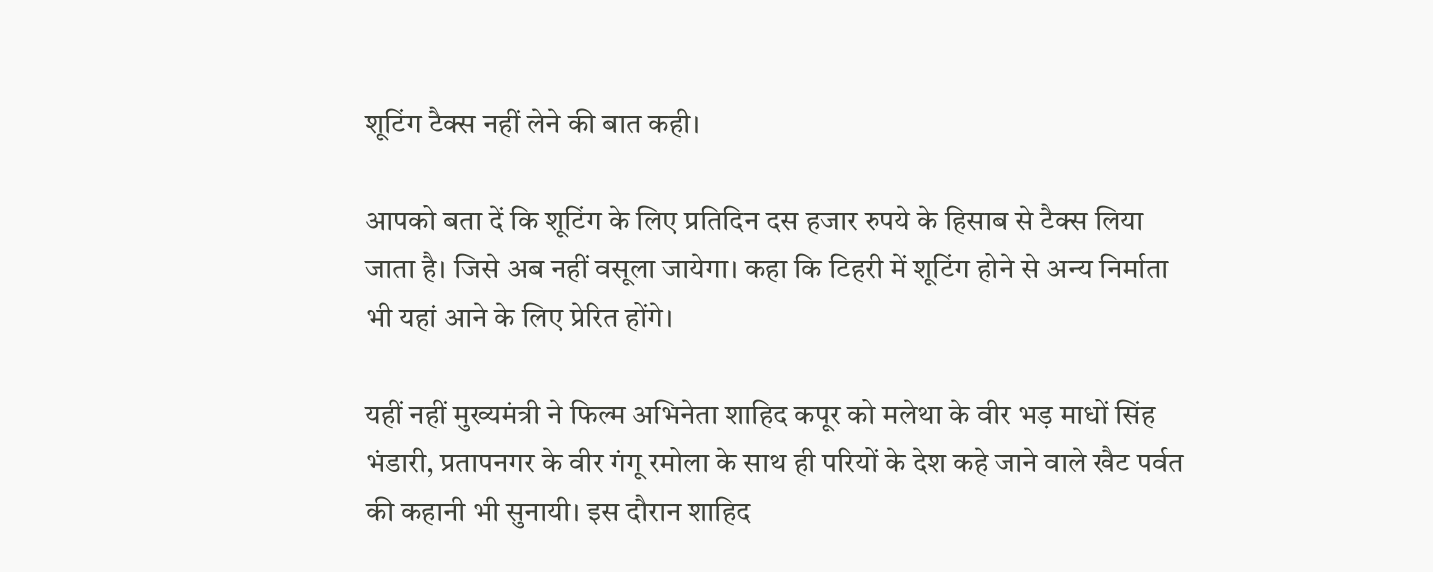शूटिंग टैक्स नहीं लेने की बात कही।

आपको बता दें कि शूटिंग के लिए प्रतिदिन दस हजार रुपये के हिसाब से टैक्स लिया जाता है। जिसे अब नहीं वसूला जायेगा। कहा कि टिहरी में शूटिंग होने से अन्य निर्माता भी यहां आने के लिए प्रेरित होंगे।

यहीं नहीं मुख्यमंत्री ने फिल्म अभिनेता शाहिद कपूर को मलेथा के वीर भड़ माधों सिंह भंडारी, प्रतापनगर के वीर गंगू रमोला के साथ ही परियों के देश कहे जाने वाले खैट पर्वत की कहानी भी सुनायी। इस दौरान शाहिद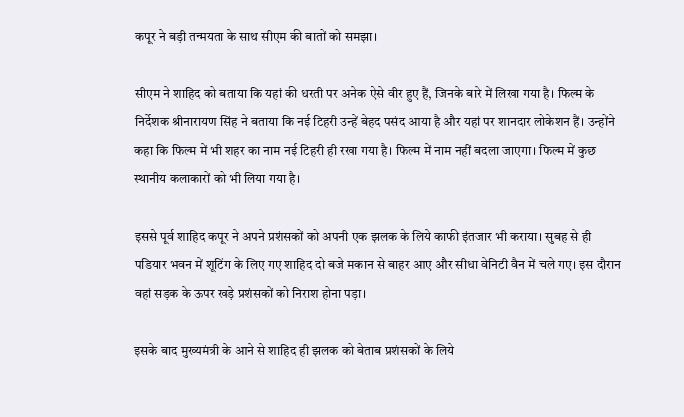कपूर ने बड़ी तन्मयता के साथ सीएम की बातों को समझा।

सीएम ने शाहिद को बताया कि यहां की धरती पर अनेक ऐसे वीर हुए हैं, जिनके बारे में लिखा गया है। फिल्म के निर्देशक श्रीनारायण सिंह ने बताया कि नई टिहरी उन्हें बेहद पसंद आया है और यहां पर शानदार लोकेशन हैं। उन्होंने कहा कि फिल्म में भी शहर का नाम नई टिहरी ही रखा गया है। फिल्म में नाम नहीं बदला जाएगा। फिल्म में कुछ स्थानीय कलाकारों को भी लिया गया है।

इससे पूर्व शाहिद कपूर ने अपने प्रशंसकों को अपनी एक झलक के लिये काफी इंतजार भी कराया। सुबह से ही पडियार भवन में शूटिंग के लिए गए शाहिद दो बजे मकान से बाहर आए और सीधा वेनिटी वैन में चले गए। इस दौरान वहां सड़क के ऊपर खड़े प्रशंसकों को निराश होना पड़ा।

इसके बाद मुख्यमंत्री के आने से शाहिद ही झलक को बेताब प्रशंसकों के लिये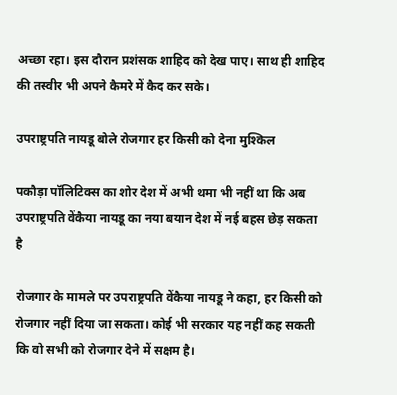अच्छा रहा। इस दौरान प्रशंसक शाहिद को देख पाए। साथ ही शाहिद की तस्वीर भी अपने कैमरे में कैद कर सके।

उपराष्ट्रपति नायडू बोले रोजगार हर किसी को देना मुश्किल

पकौड़ा पॉलिटिक्स का शोर देश में अभी थमा भी नहीं था कि अब उपराष्ट्रपति वेंकैया नायडू का नया बयान देश में नई बहस छेड़ सकता है

रोजगार के मामले पर उपराष्ट्रपति वेंकैया नायडू ने कहा, हर किसी को रोजगार नहीं दिया जा सकता। कोई भी सरकार यह नहीं कह सकती कि वो सभी को रोजगार देने में सक्षम है।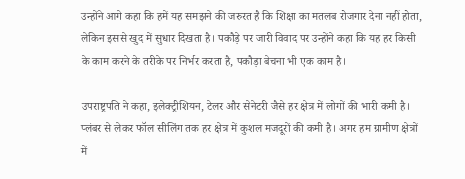उन्होंने आगे कहा कि हमें यह समझने की जरुरत है कि शिक्षा का मतलब रोजगार देना नहीं होता, लेकिन इससे खुद में सुधार दिखता है। पकौड़े पर जारी विवाद पर उन्होंने कहा कि यह हर किसी के काम करने के तरीके पर निर्भर करता है, पकौड़ा बेचना भी एक काम है।

उपराष्ट्रपति ने कहा, इलेक्ट्रीशियन, टेलर और सेनेटरी जैसे हर क्षेत्र में लोगों की भारी कमी है। प्लंबर से लेकर फॉल सीलिंग तक हर क्षेत्र में कुशल मजदूरों की कमी है। अगर हम ग्रामीण क्षेत्रों में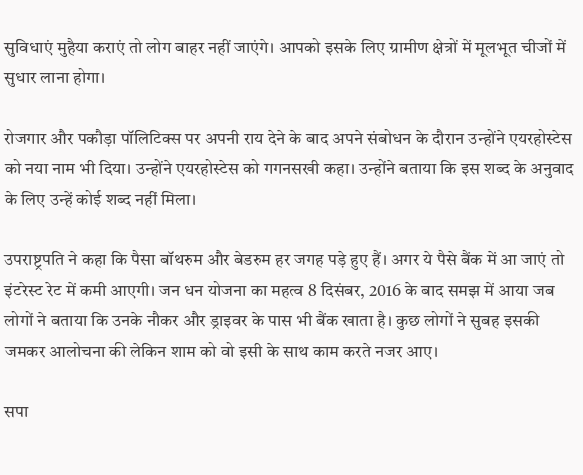सुविधाएं मुहैया कराएं तो लोग बाहर नहीं जाएंगे। आपको इसके लिए ग्रामीण क्षेत्रों में मूलभूत चीजों में सुधार लाना होगा।

रोजगार और पकौड़ा पॉलिटिक्स पर अपनी राय देने के बाद अपने संबोधन के दौरान उन्होंने एयरहोस्टेस को नया नाम भी दिया। उन्होंने एयरहोस्टेस को गगनसखी कहा। उन्होंने बताया कि इस शब्द के अनुवाद के लिए उन्हें कोई शब्द नहीं मिला।

उपराष्ट्रपति ने कहा कि पैसा बॉथरुम और बेडरुम हर जगह पड़े हुए हैं। अगर ये पैसे बैंक में आ जाएं तो इंटरेस्ट रेट में कमी आएगी। जन धन योजना का महत्व 8 दिसंबर, 2016 के बाद समझ में आया जब लोगों ने बताया कि उनके नौकर और ड्राइवर के पास भी बैंक खाता है। कुछ लोगों ने सुबह इसकी जमकर आलोचना की लेकिन शाम को वो इसी के साथ काम करते नजर आए।

सपा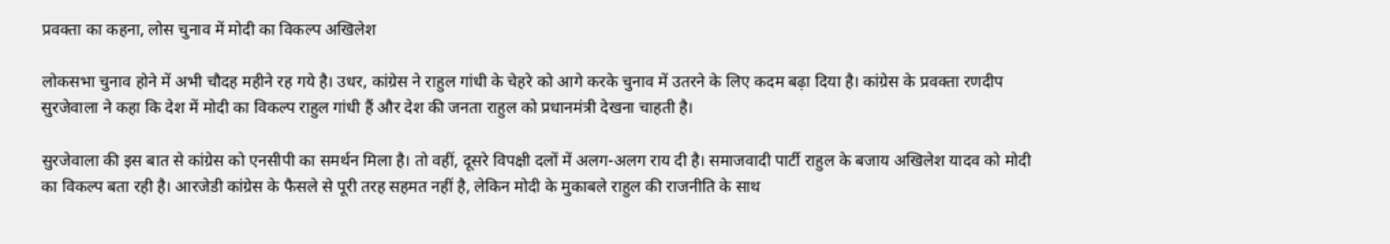प्रवक्ता का कहना, लोस चुनाव में मोदी का विकल्प अखिलेश

लोकसभा चुनाव होने में अभी चौदह महीने रह गये है। उधर, कांग्रेस ने राहुल गांधी के चेहरे को आगे करके चुनाव में उतरने के लिए कदम बढ़ा दिया है। कांग्रेस के प्रवक्ता रणदीप सुरजेवाला ने कहा कि देश में मोदी का विकल्प राहुल गांधी हैं और देश की जनता राहुल को प्रधानमंत्री देखना चाहती है।

सुरजेवाला की इस बात से कांग्रेस को एनसीपी का समर्थन मिला है। तो वहीं, दूसरे विपक्षी दलों में अलग-अलग राय दी है। समाजवादी पार्टी राहुल के बजाय अखिलेश यादव को मोदी का विकल्प बता रही है। आरजेडी कांग्रेस के फैसले से पूरी तरह सहमत नहीं है, लेकिन मोदी के मुकाबले राहुल की राजनीति के साथ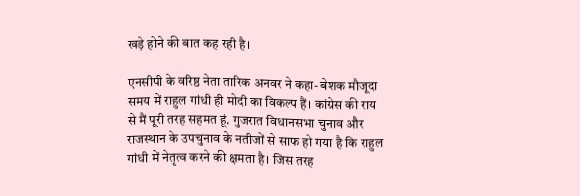खड़े होने की बात कह रही है।

एनसीपी के वरिष्ठ नेता तारिक अनवर ने कहा- बेशक मौजूदा समय में राहुल गांधी ही मोदी का विकल्प हैं। कांग्रेस की राय से मैं पूरी तरह सहमत हूं. गुजरात विधानसभा चुनाव और राजस्थान के उपचुनाव के नतीजों से साफ हो गया है कि राहुल गांधी में नेतृत्व करने की क्षमता है। जिस तरह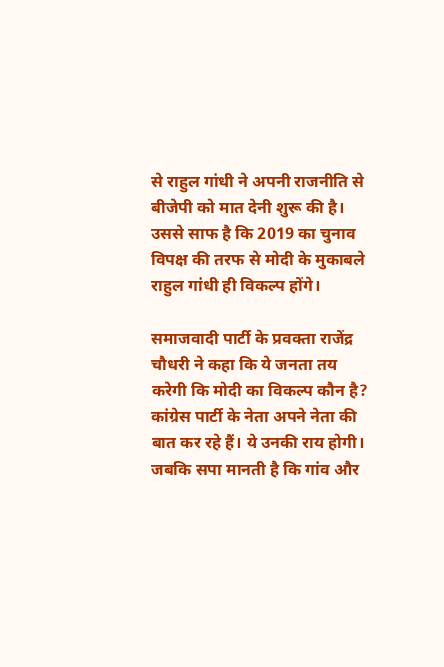से राहुल गांधी ने अपनी राजनीति से बीजेपी को मात देनी शुरू की है। उससे साफ है कि 2019 का चुनाव विपक्ष की तरफ से मोदी के मुकाबले राहुल गांधी ही विकल्प होंगे।

समाजवादी पार्टी के प्रवक्ता राजेंद्र चौधरी ने कहा कि ये जनता तय करेगी कि मोदी का विकल्प कौन है? कांग्रेस पार्टी के नेता अपने नेता की बात कर रहे हैं। ये उनकी राय होगी। जबकि सपा मानती है कि गांव और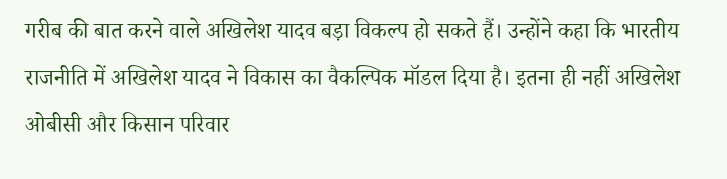गरीब की बात करने वाले अखिलेश यादव बड़ा विकल्प हो सकते हैं। उन्होंने कहा कि भारतीय राजनीति में अखिलेश यादव ने विकास का वैकल्पिक मॉडल दिया है। इतना ही नहीं अखिलेश ओबीसी और किसान परिवार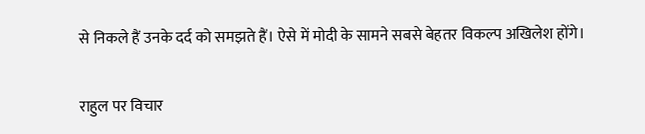से निकले हैं उनके दर्द को समझते हैं। ऐसे में मोदी के सामने सबसे बेहतर विकल्प अखिलेश होंगे।

राहुल पर विचार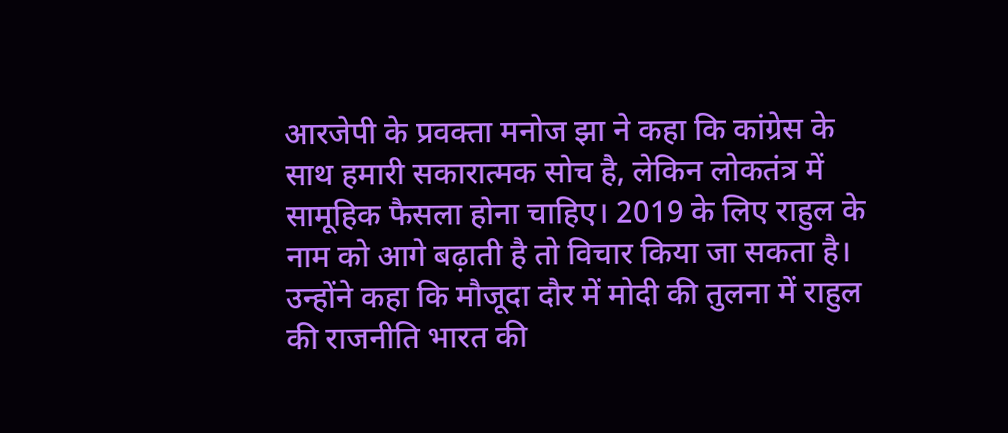आरजेपी के प्रवक्ता मनोज झा ने कहा कि कांग्रेस के साथ हमारी सकारात्मक सोच है, लेकिन लोकतंत्र में सामूहिक फैसला होना चाहिए। 2019 के लिए राहुल के नाम को आगे बढ़ाती है तो विचार किया जा सकता है। उन्होंने कहा कि मौजूदा दौर में मोदी की तुलना में राहुल की राजनीति भारत की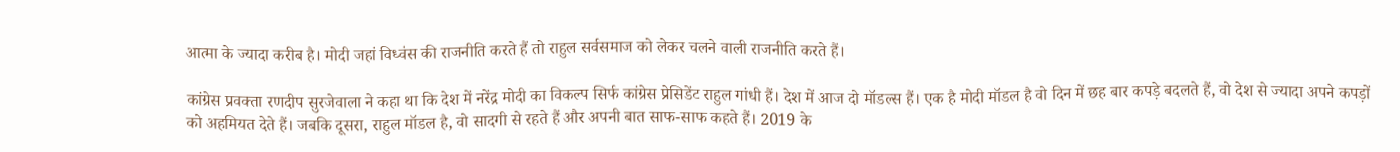आत्मा के ज्यादा करीब है। मोदी जहां विध्वंस की राजनीति करते हैं तो राहुल सर्वसमाज को लेकर चलने वाली राजनीति करते हैं।

कांग्रेस प्रवक्ता रणदीप सुरजेवाला ने कहा था कि देश में नरेंद्र मोदी का विकल्प सिर्फ कांग्रेस प्रेसिडेंट राहुल गांधी हैं। देश में आज दो मॉडल्स हैं। एक है मोदी मॉडल है वो दिन में छह बार कपड़े बदलते हैं, वो देश से ज्यादा अपने कपड़ों को अहमियत देते हैं। जबकि दूसरा, राहुल मॉडल है, वो सादगी से रहते हैं और अपनी बात साफ-साफ कहते हैं। 2019 के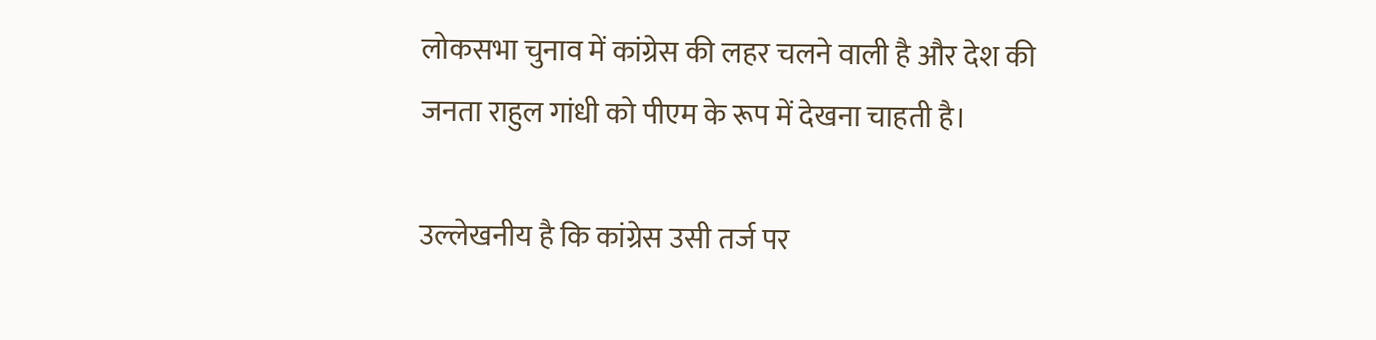लोकसभा चुनाव में कांग्रेस की लहर चलने वाली है और देश की जनता राहुल गांधी को पीएम के रूप में देखना चाहती है।

उल्लेखनीय है कि कांग्रेस उसी तर्ज पर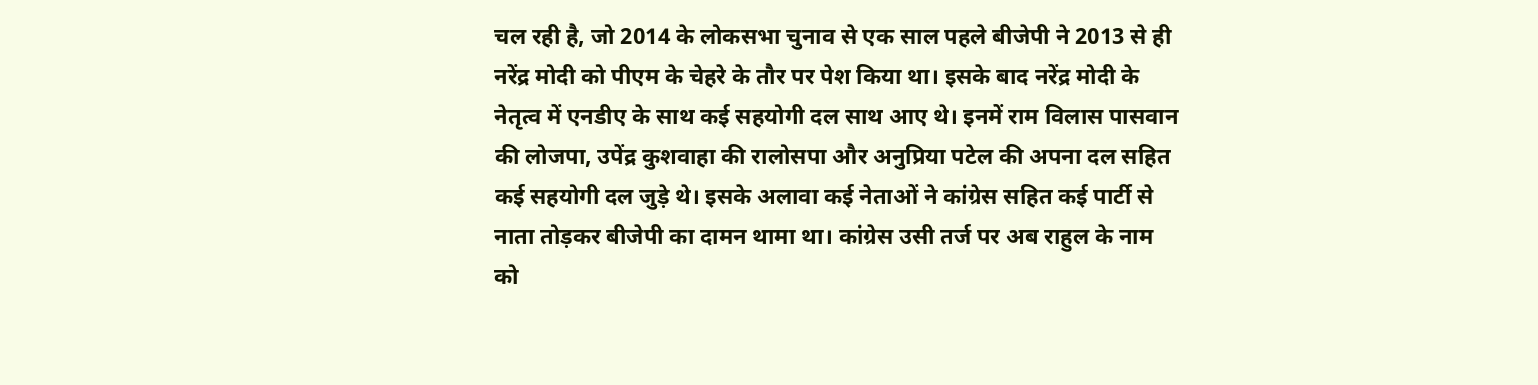चल रही है, जो 2014 के लोकसभा चुनाव से एक साल पहले बीजेपी ने 2013 से ही नरेंद्र मोदी को पीएम के चेहरे के तौर पर पेश किया था। इसके बाद नरेंद्र मोदी के नेतृत्व में एनडीए के साथ कई सहयोगी दल साथ आए थे। इनमें राम विलास पासवान की लोजपा, उपेंद्र कुशवाहा की रालोसपा और अनुप्रिया पटेल की अपना दल सहित कई सहयोगी दल जुड़े थे। इसके अलावा कई नेताओं ने कांग्रेस सहित कई पार्टी से नाता तोड़कर बीजेपी का दामन थामा था। कांग्रेस उसी तर्ज पर अब राहुल के नाम को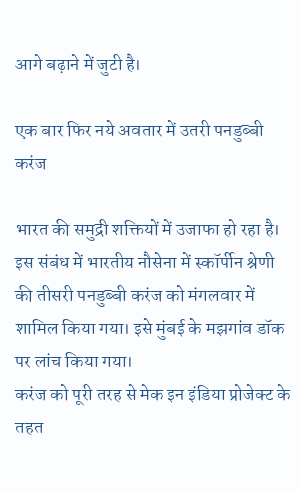आगे बढ़ाने में जुटी है।

एक बार फिर नये अवतार में उतरी पनडुब्बी करंज

भारत की समुद्री शक्तियों में उजाफा हो रहा है। इस संबंध में भारतीय नौसेना में स्कॉर्पीन श्रेणी की तीसरी पनडुब्बी करंज को मंगलवार में शामिल किया गया। इसे मुंबई के मझगांव डॉक पर लांच किया गया।
करंज को पूरी तरह से मेक इन इंडिया प्रोजेक्ट के तहत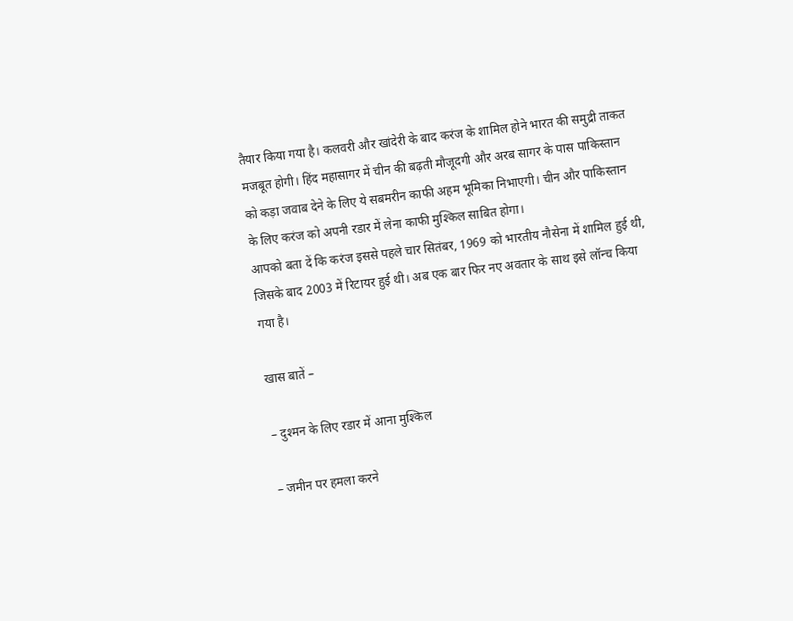तैयार किया गया है। कलवरी और खांदेरी के बाद करंज के शामिल होने भारत की समुद्री ताकत मजबूत होगी। हिंद महासागर में चीन की बढ़ती मौजूदगी और अरब सागर के पास पाकिस्तान को कड़ा जवाब देने के लिए ये सबमरीन काफी अहम भूमिका निभाएगी। चीन और पाकिस्तान के लिए करंज को अपनी रडार में लेना काफी मुश्किल साबित होगा।
आपको बता दें कि करंज इससे पहले चार सितंबर, 1969 को भारतीय नौसेना में शामिल हुई थी, जिसके बाद 2003 में रिटायर हुई थी। अब एक बार फिर नए अवतार के साथ इसे लॉन्च किया गया है।

खास बातें –

– दुश्मन के लिए रडार में आना मुश्किल

– जमीन पर हमला करने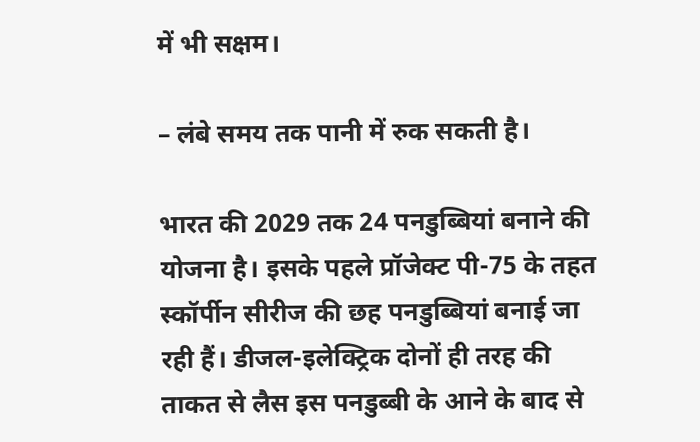में भी सक्षम।

– लंबे समय तक पानी में रुक सकती है।

भारत की 2029 तक 24 पनडुब्बियां बनाने की योजना है। इसके पहले प्रॉजेक्ट पी-75 के तहत स्कॉर्पीन सीरीज की छह पनडुब्बियां बनाई जा रही हैं। डीजल-इलेक्ट्रिक दोनों ही तरह की ताकत से लैस इस पनडुब्बी के आने के बाद से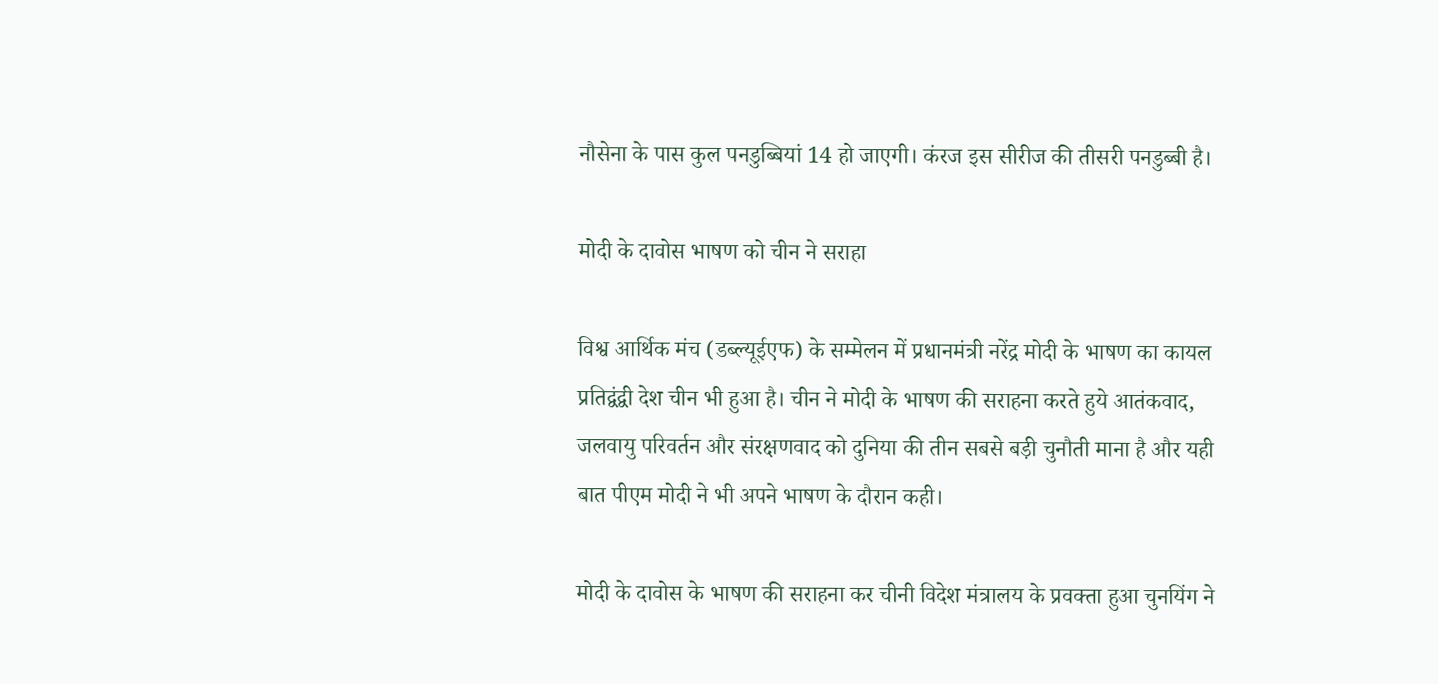नौसेना के पास कुल पनडुब्बियां 14 हो जाएगी। कंरज इस सीरीज की तीसरी पनडुब्बी है।

मोदी के दावोस भाषण को चीन ने सराहा

विश्व आर्थिक मंच (डब्ल्यूईएफ) के सम्मेलन में प्रधानमंत्री नरेंद्र मोदी के भाषण का कायल प्रतिद्वंद्वी देश चीन भी हुआ है। चीन ने मोदी के भाषण की सराहना करते हुये आतंकवाद, जलवायु परिवर्तन और संरक्षणवाद को दुनिया की तीन सबसे बड़ी चुनौती माना है और यही बात पीएम मोदी ने भी अपने भाषण के दौरान कही।

मोदी के दावोस के भाषण की सराहना कर चीनी विदेश मंत्रालय के प्रवक्ता हुआ चुनयिंग ने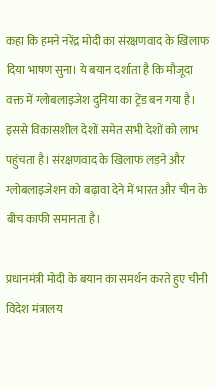कहा कि हमने नरेंद्र मोदी का संरक्षणवाद के खिलाफ दिया भाषण सुना। ये बयान दर्शाता है कि मौजूदा वक्त में ग्लोबलाइजेश दुनिया का ट्रेंड बन गया है। इससे विकासशील देशों समेत सभी देशों को लाभ पहुंचता है। संरक्षणवाद के खिलाफ लड़ने और ग्लोबलाइजेशन को बढ़ावा देने में भारत और चीन के बीच काफी समानता है।

प्रधानमंत्री मोदी के बयान का समर्थन करते हुए चीनी विदेश मंत्रालय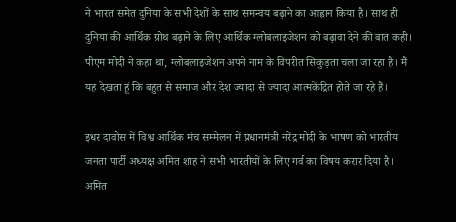ने भारत समेत दुनिया के सभी देशों के साथ समन्वय बढ़ाने का आह्वान किया है। साथ ही दुनिया की आर्थिक ग्रोथ बढ़ाने के लिए आर्थिक ग्लोबलाइजेशन को बढ़ावा देने की बात कही। पीएम मोदी ने कहा था, ग्लोबलाइजेशन अपने नाम के विपरीत सिकुड़ता चला जा रहा है। मैं यह देखता हूं कि बहुत से समाज और देश ज्यादा से ज्यादा आत्मकेंद्रित होते जा रहे हैं।

इधर दावोस में विश्व आर्थिक मंच सम्मेलन में प्रधानमंत्री नरेंद्र मोदी के भाषण को भारतीय जनता पार्टी अध्यक्ष अमित शाह ने सभी भारतीयों के लिए गर्व का विषय करार दिया है। अमित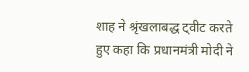शाह ने श्रृंखलाबद्ध ट्वीट करते हुए कहा कि प्रधानमंत्री मोदी ने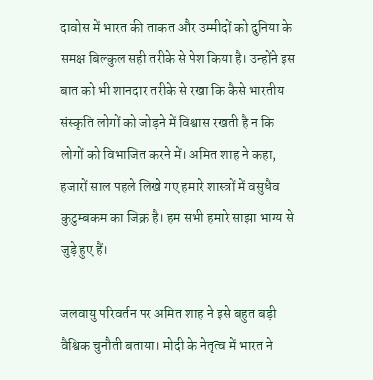दावोस में भारत की ताकत और उम्मीदों को दुनिया के समक्ष बिल्कुल सही तरीके से पेश किया है। उन्होंने इस बात को भी शानदार तरीके से रखा कि कैसे भारतीय संस्कृति लोगों को जोड़ने में विश्वास रखती है न कि लोगों को विभाजित करने में। अमित शाह ने कहा, हजारों साल पहले लिखे गए हमारे शास्त्रों में वसुधैव कुटुम्बकम का जिक्र है। हम सभी हमारे साझा भाग्य से जुड़े हुए हैं।

जलवायु परिवर्तन पर अमित शाह ने इसे बहुत बड़ी वैश्विक चुनौती बताया। मोदी के नेतृत्व में भारत ने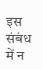इस संबंध में न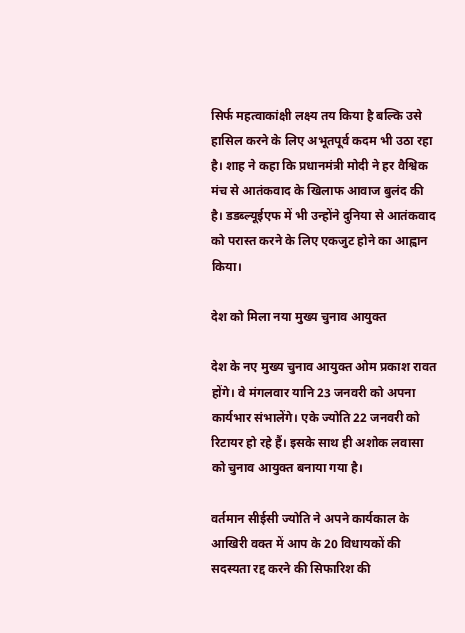सिर्फ महत्वाकांक्षी लक्ष्य तय किया है बल्कि उसे हासिल करने के लिए अभूतपूर्व कदम भी उठा रहा है। शाह ने कहा कि प्रधानमंत्री मोदी ने हर वैश्विक मंच से आतंकवाद के खिलाफ आवाज बुलंद की है। डडब्ल्यूईएफ में भी उन्होंने दुनिया से आतंकवाद को परास्त करने के लिए एकजुट होने का आह्वान किया।

देश को मिला नया मुख्य चुनाव आयुक्त

देश के नए मुख्य चुनाव आयुक्त ओम प्रकाश रावत होंगे। वे मंगलवार यानि 23 जनवरी को अपना कार्यभार संभालेंगे। एके ज्योति 22 जनवरी को रिटायर हो रहे हैं। इसके साथ ही अशोक लवासा को चुनाव आयुक्त बनाया गया है।

वर्तमान सीईसी ज्योति ने अपने कार्यकाल के आखिरी वक्त में आप के 20 विधायकों की सदस्यता रद्द करने की सिफारिश की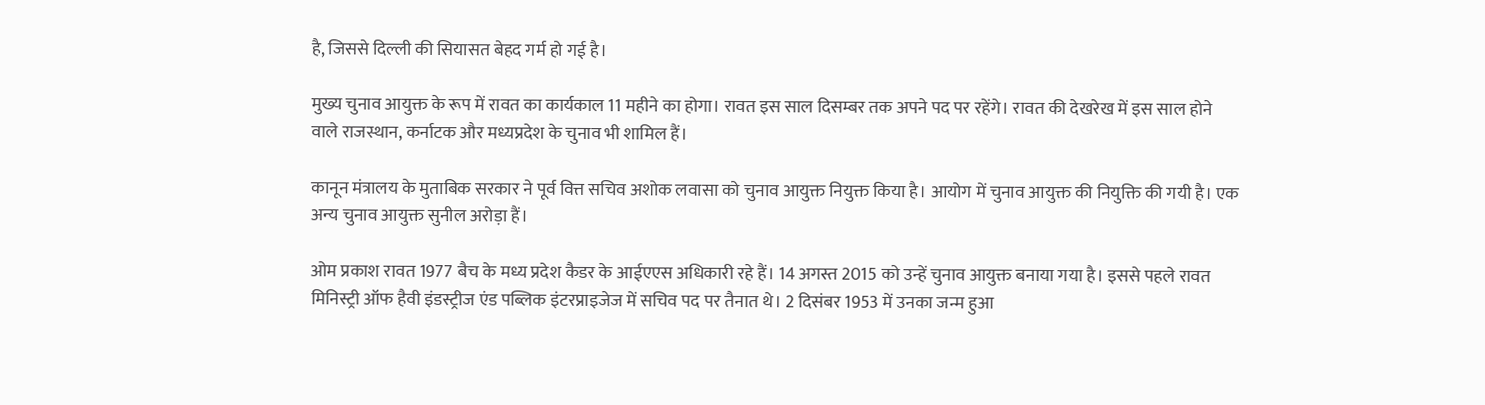है, जिससे दिल्ली की सियासत बेहद गर्म हो गई है।

मुख्य चुनाव आयुक्त के रूप में रावत का कार्यकाल 11 महीने का होगा। रावत इस साल दिसम्बर तक अपने पद पर रहेंगे। रावत की देखरेख में इस साल होने वाले राजस्थान, कर्नाटक और मध्यप्रदेश के चुनाव भी शामिल हैं।

कानून मंत्रालय के मुताबिक सरकार ने पूर्व वित्त सचिव अशोक लवासा को चुनाव आयुक्त नियुक्त किया है। आयोग में चुनाव आयुक्त की नियुक्ति की गयी है। एक अन्य चुनाव आयुक्त सुनील अरोड़ा हैं।

ओम प्रकाश रावत 1977 बैच के मध्य प्रदेश कैडर के आईएएस अधिकारी रहे हैं। 14 अगस्त 2015 को उन्हें चुनाव आयुक्त बनाया गया है। इससे पहले रावत मिनिस्ट्री ऑफ हैवी इंडस्ट्रीज एंड पब्लिक इंटरप्राइजेज में सचिव पद पर तैनात थे। 2 दिसंबर 1953 में उनका जन्म हुआ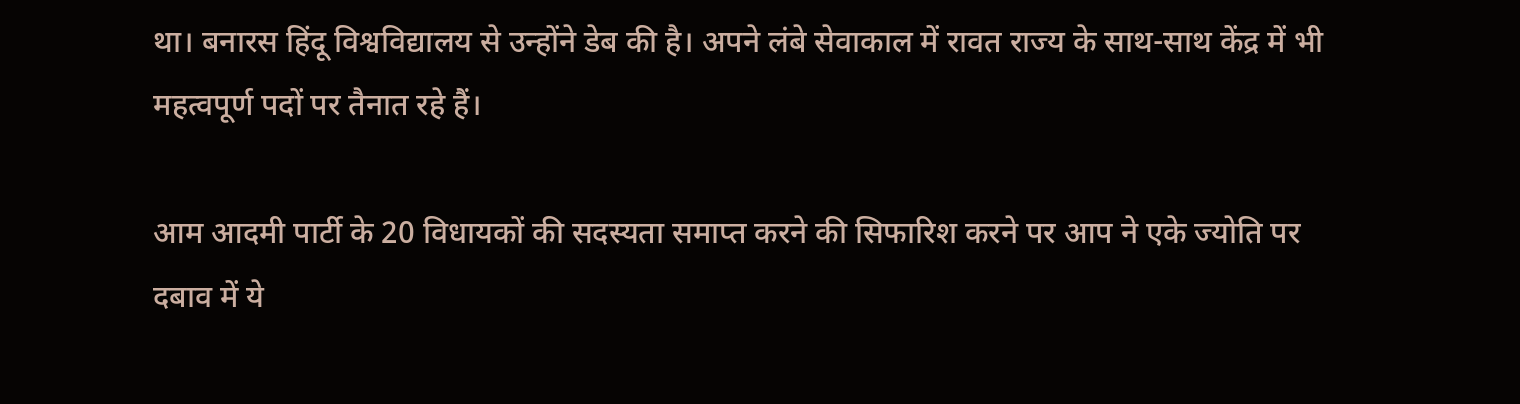था। बनारस हिंदू विश्वविद्यालय से उन्होंने डेब की है। अपने लंबे सेवाकाल में रावत राज्य के साथ-साथ केंद्र में भी महत्वपूर्ण पदों पर तैनात रहे हैं।

आम आदमी पार्टी के 20 विधायकों की सदस्यता समाप्त करने की सिफारिश करने पर आप ने एके ज्योति पर दबाव में ये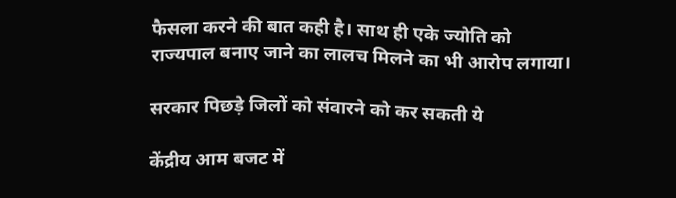फैसला करने की बात कही है। साथ ही एके ज्योति को राज्यपाल बनाए जाने का लालच मिलने का भी आरोप लगाया।

सरकार पिछड़े जिलों को संवारने को कर सकती ये

केंद्रीय आम बजट में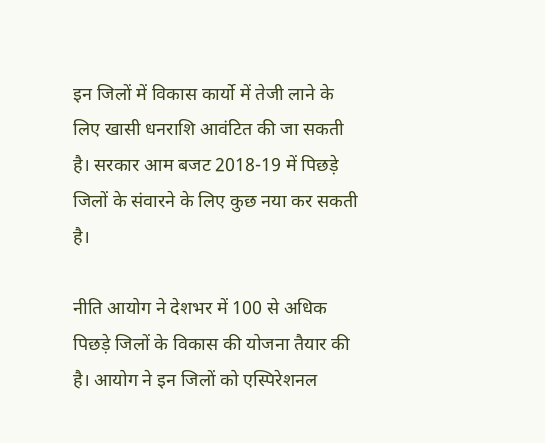इन जिलों में विकास कार्यो में तेजी लाने के लिए खासी धनराशि आवंटित की जा सकती है। सरकार आम बजट 2018-19 में पिछड़े जिलों के संवारने के लिए कुछ नया कर सकती है।

नीति आयोग ने देशभर में 100 से अधिक पिछड़े जिलों के विकास की योजना तैयार की है। आयोग ने इन जिलों को एस्पिरेशनल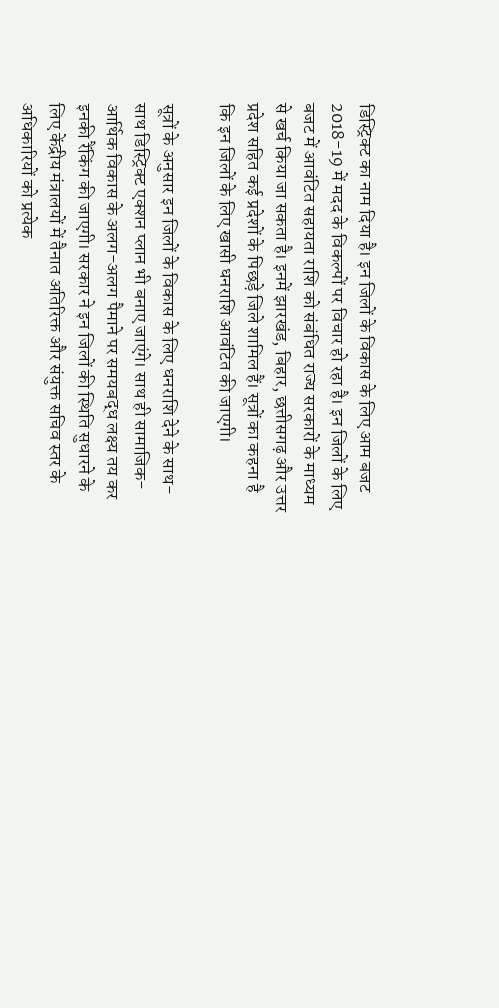डिस्ट्रिक्ट का नाम दिया है। इन जिलों के विकास के लिए आम बजट 2018-19 में मदद के विकल्पों पर विचार हो रहा है। इन जिलों के लिए बजट में आवंटित सहायता राशि को संबंधित राज्य सरकारों के माध्यम से खर्च किया जा सकता है। इनमें झारखंड, बिहार, छत्तीसगढ़ और उत्तर प्रदेश सहित कई प्रदेशों के पिछड़े जिले शामिल हैं। सूत्रों का कहना है कि इन जिलों के लिए खासी धनराशि आवंटित की जाएगी।

सूत्रों के अनुसार इन जिलों के विकास के लिए धनराशि देने के साथ-साथ डिस्ट्रिक्ट एक्शन प्लान भी बनाए जाएंगे। साथ ही सामाजिक-आर्थिक विकास के अलग-अलग पैमाने पर समयबद्ध लक्ष्य तय कर इनकी रैंकिंग की जाएगी। सरकार ने इन जिलों की स्थिति सुधारने के लिए केंद्रीय मंत्रालयों में तैनात अतिरिक्त और संयुक्त सचिव स्तर के अधिकारियों को प्रत्येक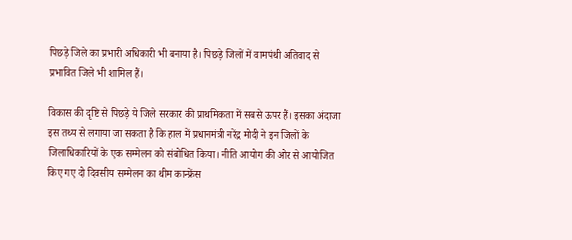पिछड़े जिले का प्रभारी अधिकारी भी बनाया है। पिछड़े जिलों में वामपंथी अतिवाद से प्रभावित जिले भी शामिल हैं।

विकास की दृष्टि से पिछड़े ये जिले सरकार की प्राथमिकता में सबसे ऊपर हैं। इसका अंदाजा इस तथ्य से लगाया जा सकता है कि हाल में प्रधानमंत्री नरेंद्र मोदी ने इन जिलों के जिलाधिकारियों के एक सम्मेलन को संबोधित किया। नीति आयोग की ओर से आयोजित किए गए दो दिवसीय सम्मेलन का थीम कान्फ्रेंस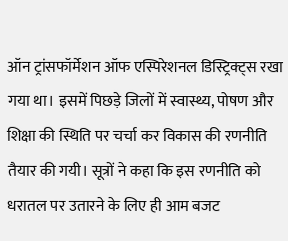ऑन ट्रांसफॉर्मेशन ऑफ एस्पिरेशनल डिस्ट्रिक्ट्स रखा गया था। इसमें पिछड़े जिलों में स्वास्थ्य, पोषण और शिक्षा की स्थिति पर चर्चा कर विकास की रणनीति तैयार की गयी। सूत्रों ने कहा कि इस रणनीति को धरातल पर उतारने के लिए ही आम बजट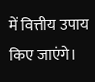में वित्तीय उपाय किए जाएंगे।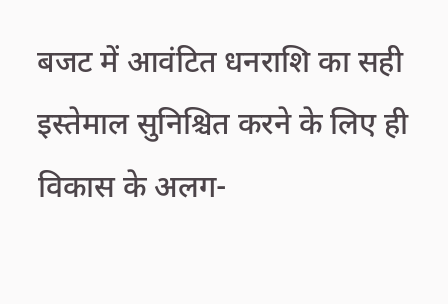बजट में आवंटित धनराशि का सही इस्तेमाल सुनिश्चित करने के लिए ही विकास के अलग-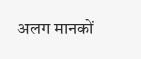अलग मानकों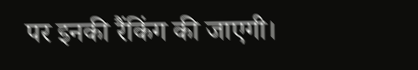पर इनकी रैंकिंग की जाएगी।